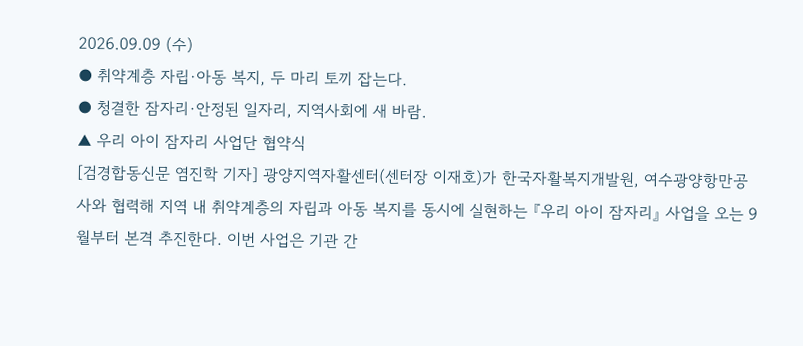2026.09.09 (수)
● 취약계층 자립·아동 복지, 두 마리 토끼 잡는다.
● 청결한 잠자리·안정된 일자리, 지역사회에 새 바람.
▲ 우리 아이 잠자리 사업단 협약식
[검경합동신문 염진학 기자] 광양지역자활센터(센터장 이재호)가 한국자활복지개발원, 여수광양항만공사와 협력해 지역 내 취약계층의 자립과 아동 복지를 동시에 실현하는 『우리 아이 잠자리』 사업을 오는 9월부터 본격 추진한다. 이번 사업은 기관 간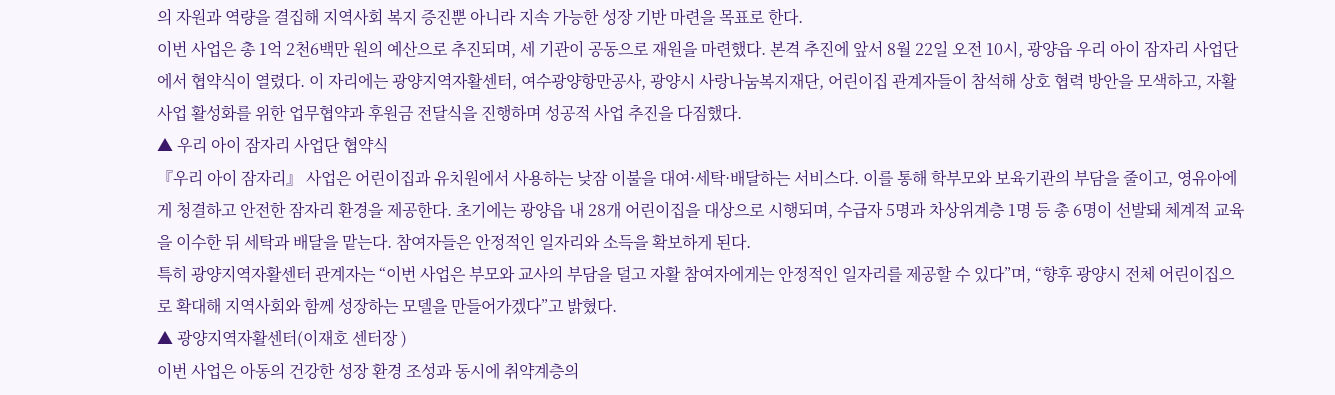의 자원과 역량을 결집해 지역사회 복지 증진뿐 아니라 지속 가능한 성장 기반 마련을 목표로 한다.
이번 사업은 총 1억 2천6백만 원의 예산으로 추진되며, 세 기관이 공동으로 재원을 마련했다. 본격 추진에 앞서 8월 22일 오전 10시, 광양읍 우리 아이 잠자리 사업단에서 협약식이 열렸다. 이 자리에는 광양지역자활센터, 여수광양항만공사, 광양시 사랑나눔복지재단, 어린이집 관계자들이 참석해 상호 협력 방안을 모색하고, 자활사업 활성화를 위한 업무협약과 후원금 전달식을 진행하며 성공적 사업 추진을 다짐했다.
▲ 우리 아이 잠자리 사업단 협약식
『우리 아이 잠자리』 사업은 어린이집과 유치원에서 사용하는 낮잠 이불을 대여·세탁·배달하는 서비스다. 이를 통해 학부모와 보육기관의 부담을 줄이고, 영유아에게 청결하고 안전한 잠자리 환경을 제공한다. 초기에는 광양읍 내 28개 어린이집을 대상으로 시행되며, 수급자 5명과 차상위계층 1명 등 총 6명이 선발돼 체계적 교육을 이수한 뒤 세탁과 배달을 맡는다. 참여자들은 안정적인 일자리와 소득을 확보하게 된다.
특히 광양지역자활센터 관계자는 “이번 사업은 부모와 교사의 부담을 덜고 자활 참여자에게는 안정적인 일자리를 제공할 수 있다”며, “향후 광양시 전체 어린이집으로 확대해 지역사회와 함께 성장하는 모델을 만들어가겠다”고 밝혔다.
▲ 광양지역자활센터(이재호 센터장 )
이번 사업은 아동의 건강한 성장 환경 조성과 동시에 취약계층의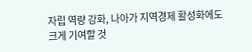자립 역량 강화, 나아가 지역경제 활성화에도 크게 기여할 것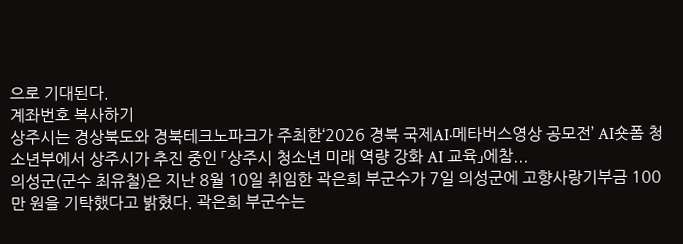으로 기대된다.
계좌번호 복사하기
상주시는 경상북도와 경북테크노파크가 주최한‘2026 경북 국제AI·메타버스영상 공모전’ AI숏폼 청소년부에서 상주시가 추진 중인 「상주시 청소년 미래 역량 강화 AI 교육」에참...
의성군(군수 최유철)은 지난 8월 10일 취임한 곽은희 부군수가 7일 의성군에 고향사랑기부금 100만 원을 기탁했다고 밝혔다. 곽은희 부군수는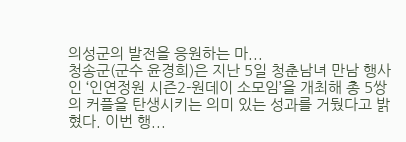의성군의 발전을 응원하는 마...
청송군(군수 윤경희)은 지난 5일 청춘남녀 만남 행사인 ‘인연정원 시즌2-원데이 소모임’을 개최해 총 5쌍의 커플을 탄생시키는 의미 있는 성과를 거뒀다고 밝혔다. 이번 행...